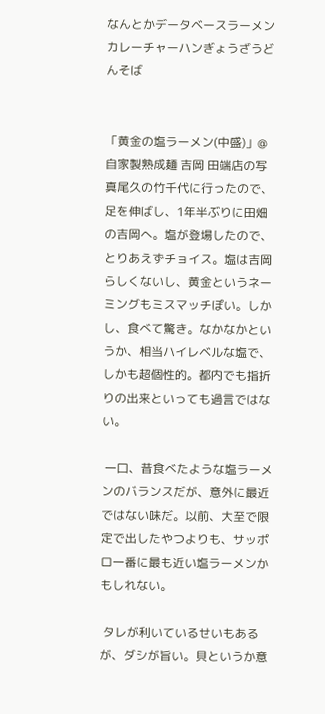なんとかデータベースラーメンカレーチャーハンぎょうざうどんそば


「黄金の塩ラーメン(中盛)」@自家製熟成麺 吉岡 田端店の写真尾久の竹千代に行ったので、足を伸ばし、1年半ぶりに田畑の吉岡へ。塩が登場したので、とりあえずチョイス。塩は吉岡らしくないし、黄金というネーミングもミスマッチぽい。しかし、食べて驚き。なかなかというか、相当ハイレベルな塩で、しかも超個性的。都内でも指折りの出来といっても過言ではない。

 一口、昔食べたような塩ラーメンのバランスだが、意外に最近ではない味だ。以前、大至で限定で出したやつよりも、サッポロ一番に最も近い塩ラーメンかもしれない。

 タレが利いているせいもあるが、ダシが旨い。貝というか意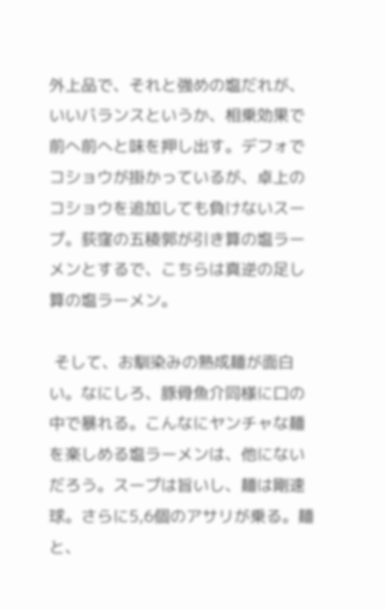外上品で、それと強めの塩だれが、いいバランスというか、相乗効果で前へ前へと味を押し出す。デフォでコショウが掛かっているが、卓上のコショウを追加しても負けないスープ。荻窪の五稜郭が引き算の塩ラーメンとするで、こちらは真逆の足し算の塩ラーメン。

 そして、お馴染みの熟成麺が面白い。なにしろ、豚骨魚介同様に口の中で暴れる。こんなにヤンチャな麺を楽しめる塩ラーメンは、他にないだろう。スープは旨いし、麺は剛速球。さらに5,6個のアサリが乗る。麺と、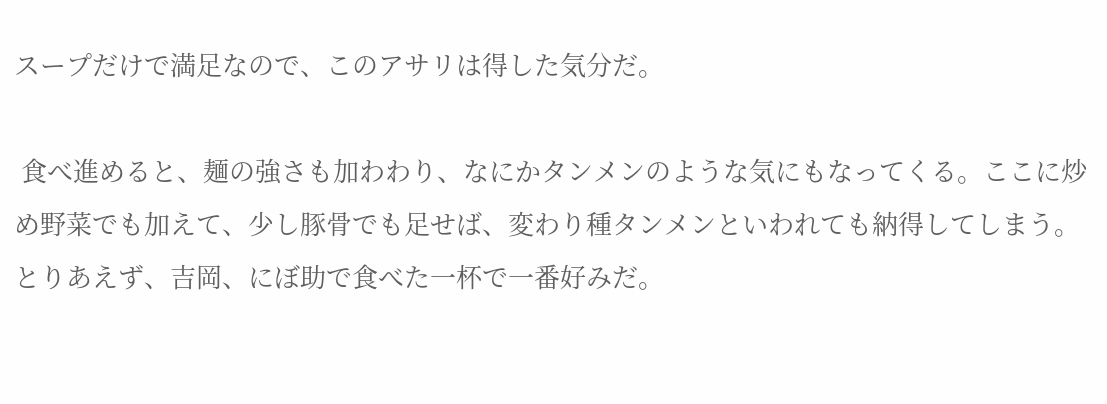スープだけで満足なので、このアサリは得した気分だ。

 食べ進めると、麺の強さも加わわり、なにかタンメンのような気にもなってくる。ここに炒め野菜でも加えて、少し豚骨でも足せば、変わり種タンメンといわれても納得してしまう。とりあえず、吉岡、にぼ助で食べた一杯で一番好みだ。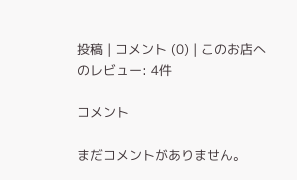投稿 | コメント (0) | このお店へのレビュー: 4件

コメント

まだコメントがありません。